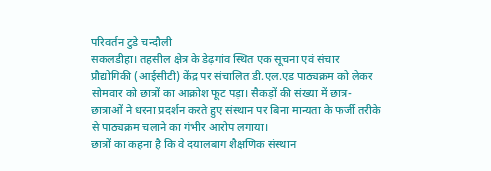परिवर्तन टुडे चन्दौली
सकलडीहा। तहसील क्षेत्र के डेढ़गांव स्थित एक सूचना एवं संचार प्रौद्योगिकी (आईसीटी) केंद्र पर संचालित डी.एल.एड पाठ्यक्रम को लेकर सोमवार को छात्रों का आक्रोश फूट पड़ा। सैकड़ों की संख्या में छात्र-छात्राओं ने धरना प्रदर्शन करते हुए संस्थान पर बिना मान्यता के फर्जी तरीके से पाठ्यक्रम चलाने का गंभीर आरोप लगाया।
छात्रों का कहना है कि वे दयालबाग शैक्षणिक संस्थान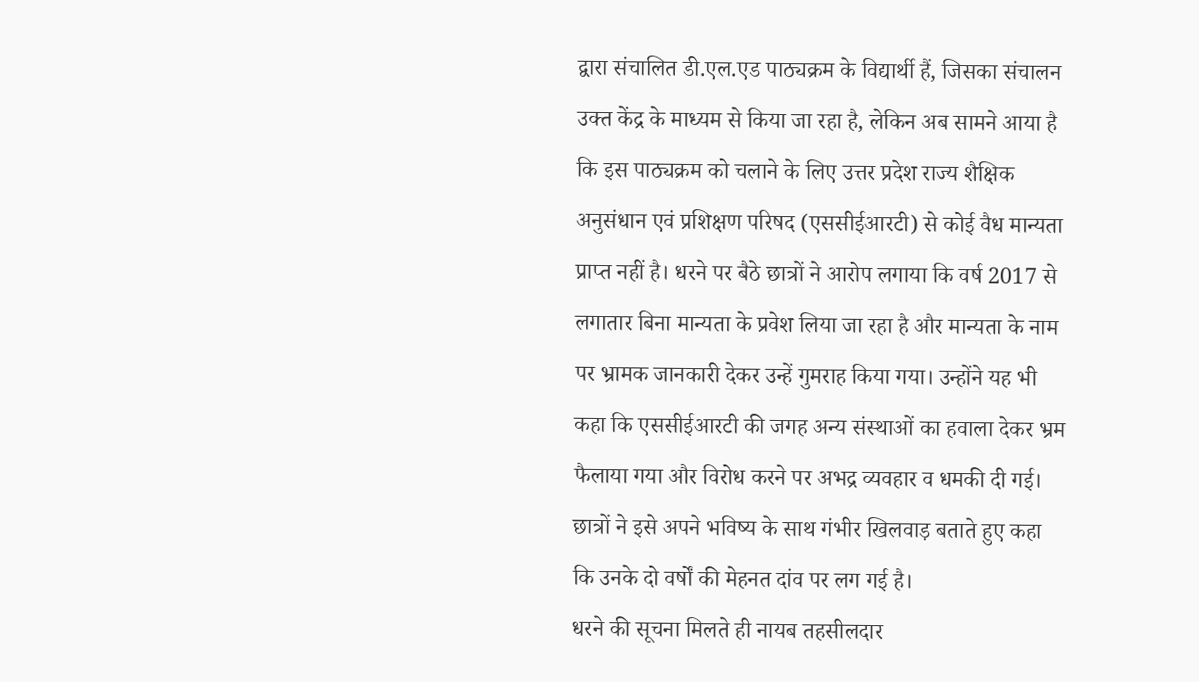द्वारा संचालित डी.एल.एड पाठ्यक्रम के विद्यार्थी हैं, जिसका संचालन उक्त केंद्र के माध्यम से किया जा रहा है, लेकिन अब सामने आया है कि इस पाठ्यक्रम को चलाने के लिए उत्तर प्रदेश राज्य शैक्षिक अनुसंधान एवं प्रशिक्षण परिषद (एससीईआरटी) से कोई वैध मान्यता प्राप्त नहीं है। धरने पर बैठे छात्रों ने आरोप लगाया कि वर्ष 2017 से लगातार बिना मान्यता के प्रवेश लिया जा रहा है और मान्यता के नाम पर भ्रामक जानकारी देकर उन्हें गुमराह किया गया। उन्होंने यह भी कहा कि एससीईआरटी की जगह अन्य संस्थाओं का हवाला देकर भ्रम फैलाया गया और विरोध करने पर अभद्र व्यवहार व धमकी दी गई। छात्रों ने इसे अपने भविष्य के साथ गंभीर खिलवाड़ बताते हुए कहा कि उनके दो वर्षों की मेहनत दांव पर लग गई है।
धरने की सूचना मिलते ही नायब तहसीलदार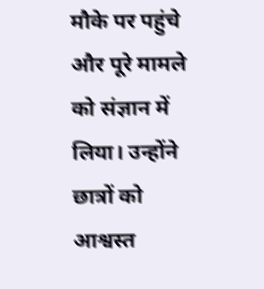मौके पर पहुंचे और पूरे मामले को संज्ञान में लिया। उन्होंने छात्रों को आश्वस्त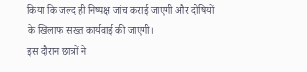किया कि जल्द ही निष्पक्ष जांच कराई जाएगी और दोषियों के खिलाफ सख्त कार्यवाई की जाएगी।
इस दौरान छात्रों ने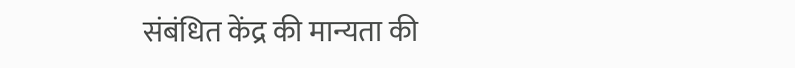संबंधित केंद्र की मान्यता की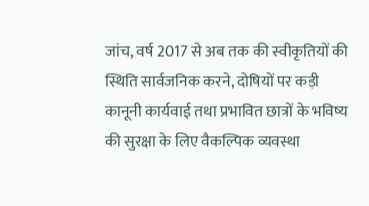जांच, वर्ष 2017 से अब तक की स्वीकृतियों की स्थिति सार्वजनिक करने, दोषियों पर कड़ी कानूनी कार्यवाई तथा प्रभावित छात्रों के भविष्य की सुरक्षा के लिए वैकल्पिक व्यवस्था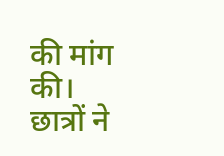की मांग की। छात्रों ने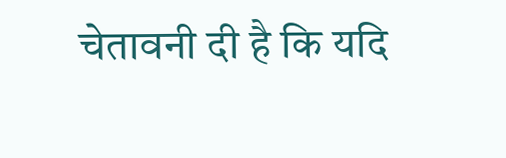चेतावनी दी है कि यदि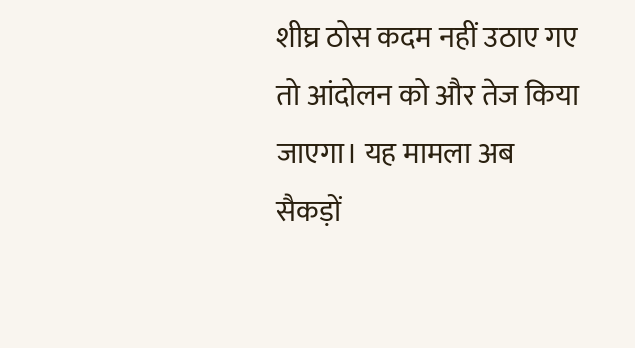शीघ्र ठोस कदम नहीं उठाए गए तो आंदोलन को और तेज किया जाएगा। यह मामला अब सैकड़ों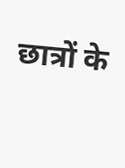छात्रों के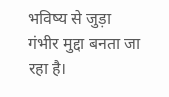भविष्य से जुड़ा गंभीर मुद्दा बनता जा रहा है।